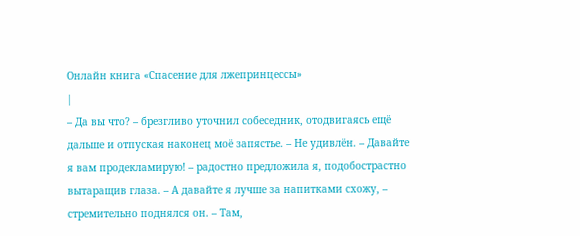Онлайн книга «Спасение для лжепринцессы»
|
– Да вы что? – брезгливо уточнил собеседник, отодвигаясь ещё дальше и отпуская наконец моё запястье. – Не удивлён. – Давайте я вам продекламирую! – радостно предложила я, подобострастно вытаращив глаза. – А давайте я лучше за напитками схожу, – стремительно поднялся он. – Там,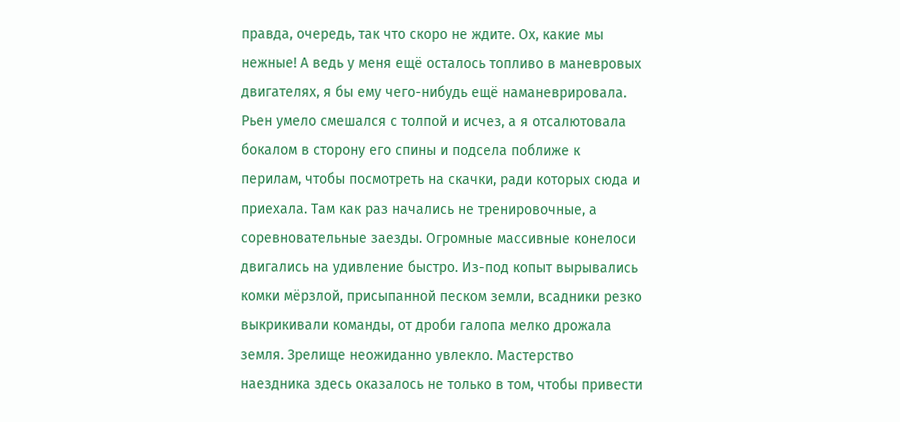правда, очередь, так что скоро не ждите. Ох, какие мы нежные! А ведь у меня ещё осталось топливо в маневровых двигателях, я бы ему чего-нибудь ещё наманеврировала. Рьен умело смешался с толпой и исчез, а я отсалютовала бокалом в сторону его спины и подсела поближе к перилам, чтобы посмотреть на скачки, ради которых сюда и приехала. Там как раз начались не тренировочные, а соревновательные заезды. Огромные массивные конелоси двигались на удивление быстро. Из-под копыт вырывались комки мёрзлой, присыпанной песком земли, всадники резко выкрикивали команды, от дроби галопа мелко дрожала земля. Зрелище неожиданно увлекло. Мастерство наездника здесь оказалось не только в том, чтобы привести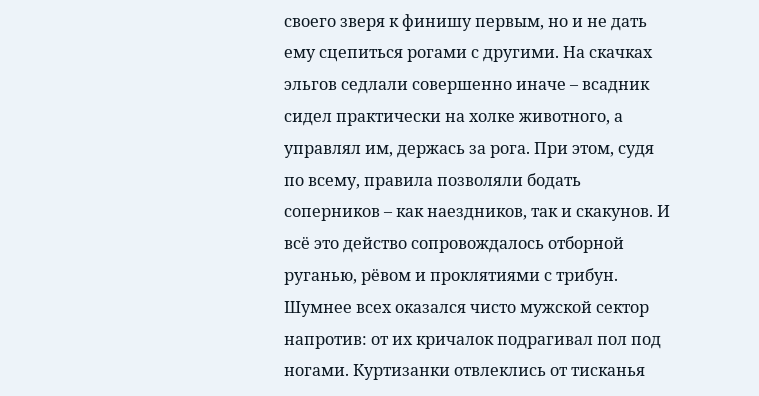своего зверя к финишу первым, но и не дать ему сцепиться рогами с другими. На скачках эльгов седлали совершенно иначе – всадник сидел практически на холке животного, а управлял им, держась за рога. При этом, судя по всему, правила позволяли бодать соперников – как наездников, так и скакунов. И всё это действо сопровождалось отборной руганью, рёвом и проклятиями с трибун. Шумнее всех оказался чисто мужской сектор напротив: от их кричалок подрагивал пол под ногами. Куртизанки отвлеклись от тисканья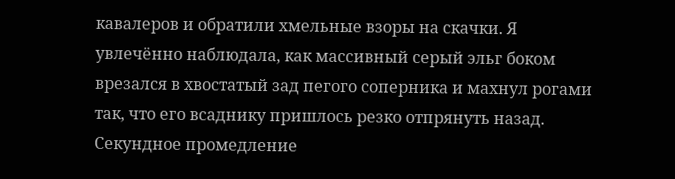кавалеров и обратили хмельные взоры на скачки. Я увлечённо наблюдала, как массивный серый эльг боком врезался в хвостатый зад пегого соперника и махнул рогами так, что его всаднику пришлось резко отпрянуть назад. Секундное промедление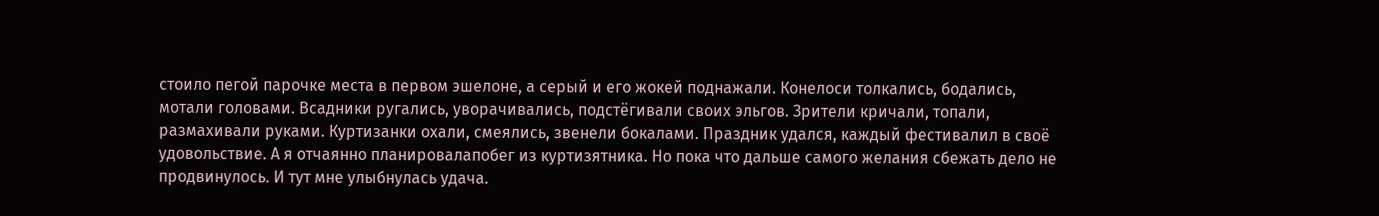стоило пегой парочке места в первом эшелоне, а серый и его жокей поднажали. Конелоси толкались, бодались, мотали головами. Всадники ругались, уворачивались, подстёгивали своих эльгов. Зрители кричали, топали, размахивали руками. Куртизанки охали, смеялись, звенели бокалами. Праздник удался, каждый фестивалил в своё удовольствие. А я отчаянно планировалапобег из куртизятника. Но пока что дальше самого желания сбежать дело не продвинулось. И тут мне улыбнулась удача.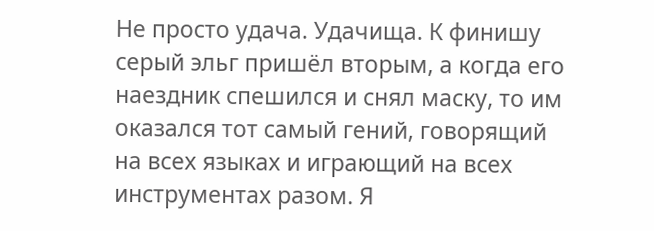Не просто удача. Удачища. К финишу серый эльг пришёл вторым, а когда его наездник спешился и снял маску, то им оказался тот самый гений, говорящий на всех языках и играющий на всех инструментах разом. Я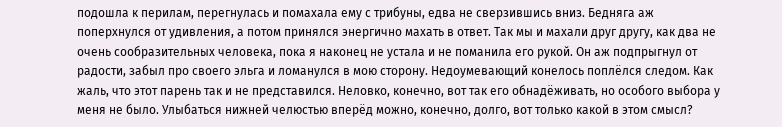подошла к перилам, перегнулась и помахала ему с трибуны, едва не сверзившись вниз. Бедняга аж поперхнулся от удивления, а потом принялся энергично махать в ответ. Так мы и махали друг другу, как два не очень сообразительных человека, пока я наконец не устала и не поманила его рукой. Он аж подпрыгнул от радости, забыл про своего эльга и ломанулся в мою сторону. Недоумевающий конелось поплёлся следом. Как жаль, что этот парень так и не представился. Неловко, конечно, вот так его обнадёживать, но особого выбора у меня не было. Улыбаться нижней челюстью вперёд можно, конечно, долго, вот только какой в этом смысл?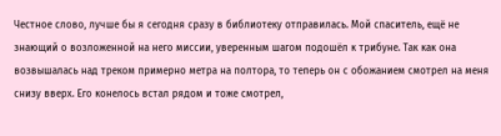Честное слово, лучше бы я сегодня сразу в библиотеку отправилась. Мой спаситель, ещё не знающий о возложенной на него миссии, уверенным шагом подошёл к трибуне. Так как она возвышалась над треком примерно метра на полтора, то теперь он с обожанием смотрел на меня снизу вверх. Его конелось встал рядом и тоже смотрел,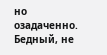но озадаченно. Бедный, не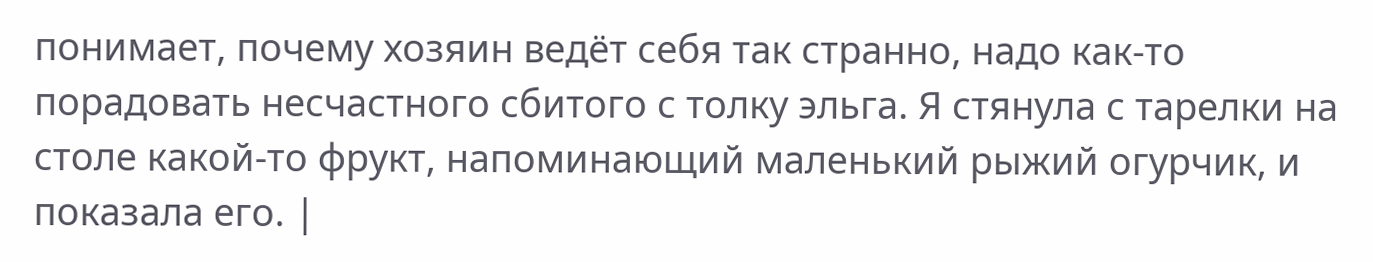понимает, почему хозяин ведёт себя так странно, надо как-то порадовать несчастного сбитого с толку эльга. Я стянула с тарелки на столе какой-то фрукт, напоминающий маленький рыжий огурчик, и показала его. |